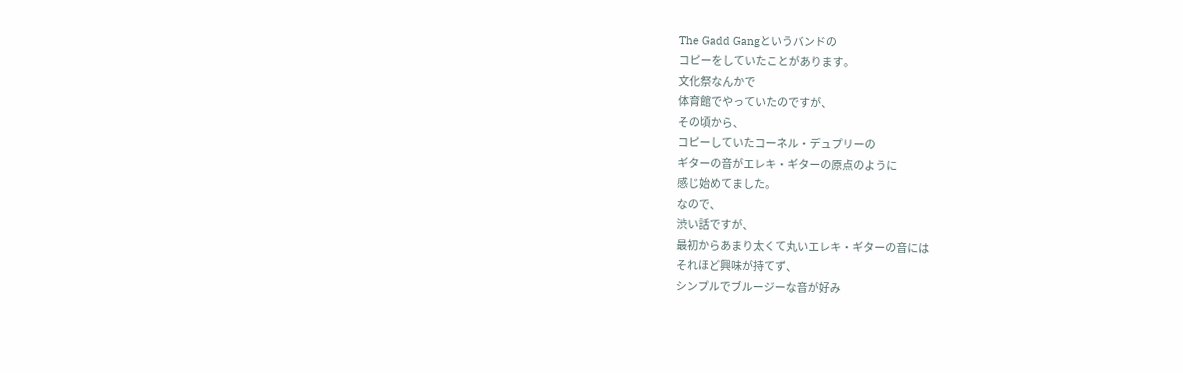The Gadd Gangというバンドの
コピーをしていたことがあります。
文化祭なんかで
体育館でやっていたのですが、
その頃から、
コピーしていたコーネル・デュプリーの
ギターの音がエレキ・ギターの原点のように
感じ始めてました。
なので、
渋い話ですが、
最初からあまり太くて丸いエレキ・ギターの音には
それほど興味が持てず、
シンプルでブルージーな音が好み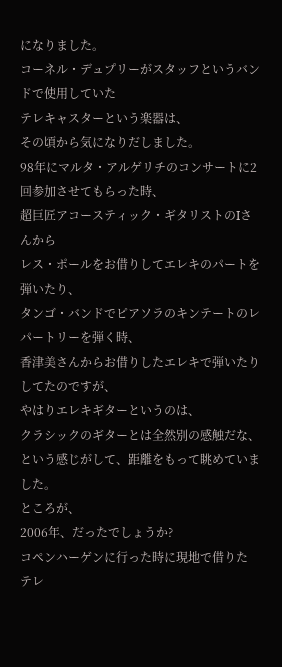になりました。
コーネル・デュプリーがスタッフというバンドで使用していた
テレキャスターという楽器は、
その頃から気になりだしました。
98年にマルタ・アルゲリチのコンサートに2回参加させてもらった時、
超巨匠アコースティック・ギタリストのIさんから
レス・ポールをお借りしてエレキのパートを弾いたり、
タンゴ・バンドでピアソラのキンテートのレパートリーを弾く時、
香津美さんからお借りしたエレキで弾いたりしてたのですが、
やはりエレキギターというのは、
クラシックのギターとは全然別の感触だな、
という感じがして、距離をもって眺めていました。
ところが、
2006年、だったでしょうか?
コペンハーゲンに行った時に現地で借りた
テレ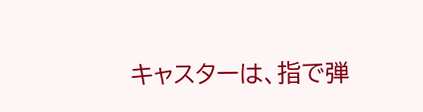キャスターは、指で弾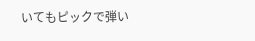いてもピックで弾い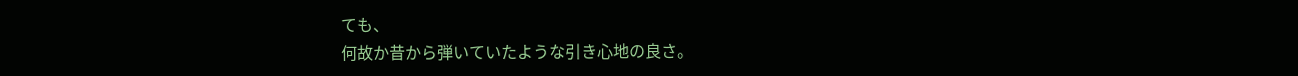ても、
何故か昔から弾いていたような引き心地の良さ。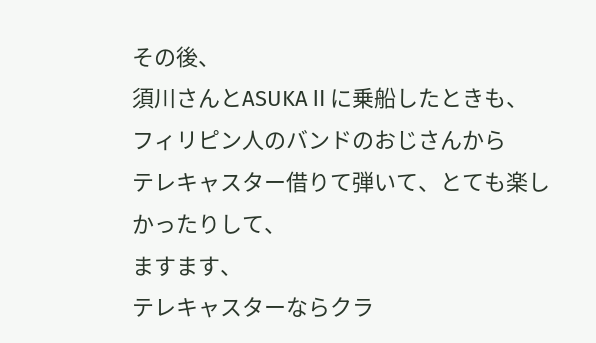その後、
須川さんとASUKAⅡに乗船したときも、
フィリピン人のバンドのおじさんから
テレキャスター借りて弾いて、とても楽しかったりして、
ますます、
テレキャスターならクラ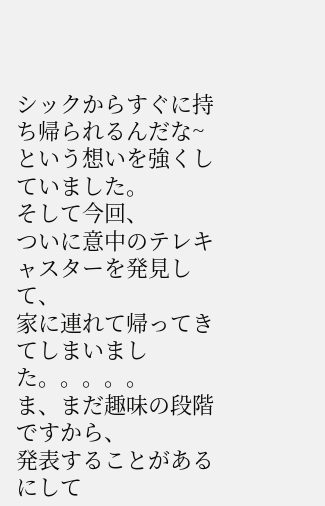シックからすぐに持ち帰られるんだな~
という想いを強くしていました。
そして今回、
ついに意中のテレキャスターを発見して、
家に連れて帰ってきてしまいました。。。。。
ま、まだ趣味の段階ですから、
発表することがあるにして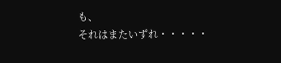も、
それはまたいずれ・・・・・